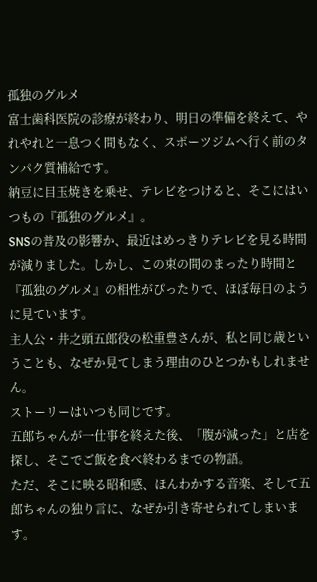孤独のグルメ
富士歯科医院の診療が終わり、明日の準備を終えて、やれやれと一息つく間もなく、スポーツジムへ行く前のタンパク質補給です。
納豆に目玉焼きを乗せ、テレビをつけると、そこにはいつもの『孤独のグルメ』。
SNSの普及の影響か、最近はめっきりテレビを見る時間が減りました。しかし、この束の間のまったり時間と『孤独のグルメ』の相性がぴったりで、ほぼ毎日のように見ています。
主人公・井之頭五郎役の松重豊さんが、私と同じ歳ということも、なぜか見てしまう理由のひとつかもしれません。
ストーリーはいつも同じです。
五郎ちゃんが一仕事を終えた後、「腹が減った」と店を探し、そこでご飯を食べ終わるまでの物語。
ただ、そこに映る昭和感、ほんわかする音楽、そして五郎ちゃんの独り言に、なぜか引き寄せられてしまいます。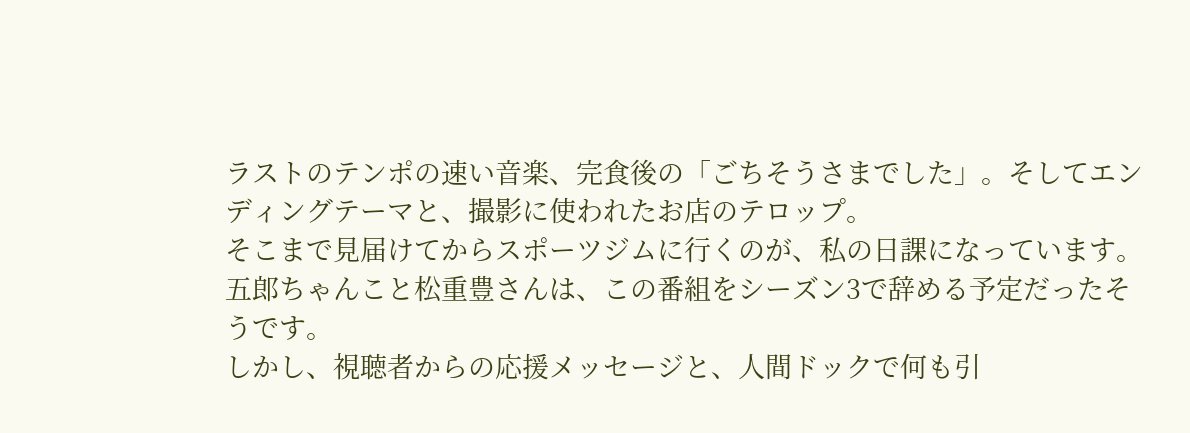ラストのテンポの速い音楽、完食後の「ごちそうさまでした」。そしてエンディングテーマと、撮影に使われたお店のテロップ。
そこまで見届けてからスポーツジムに行くのが、私の日課になっています。
五郎ちゃんこと松重豊さんは、この番組をシーズン3で辞める予定だったそうです。
しかし、視聴者からの応援メッセージと、人間ドックで何も引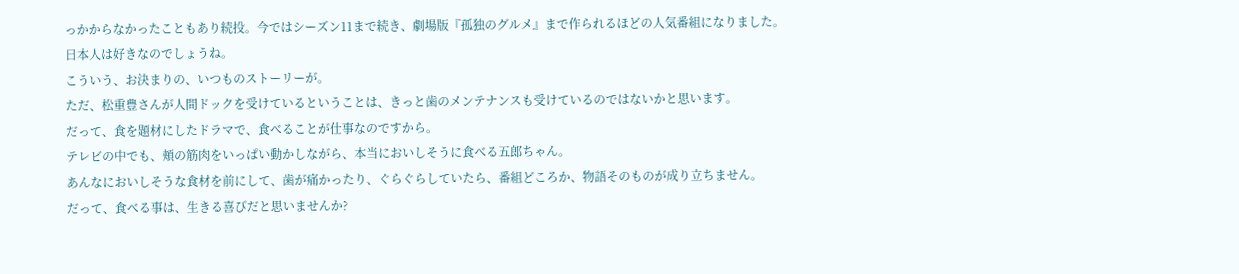っかからなかったこともあり続投。今ではシーズン11まで続き、劇場版『孤独のグルメ』まで作られるほどの人気番組になりました。
日本人は好きなのでしょうね。
こういう、お決まりの、いつものストーリーが。
ただ、松重豊さんが人間ドックを受けているということは、きっと歯のメンテナンスも受けているのではないかと思います。
だって、食を題材にしたドラマで、食べることが仕事なのですから。
テレビの中でも、頬の筋肉をいっぱい動かしながら、本当においしそうに食べる五郎ちゃん。
あんなにおいしそうな食材を前にして、歯が痛かったり、ぐらぐらしていたら、番組どころか、物語そのものが成り立ちません。
だって、食べる事は、生きる喜びだと思いませんか?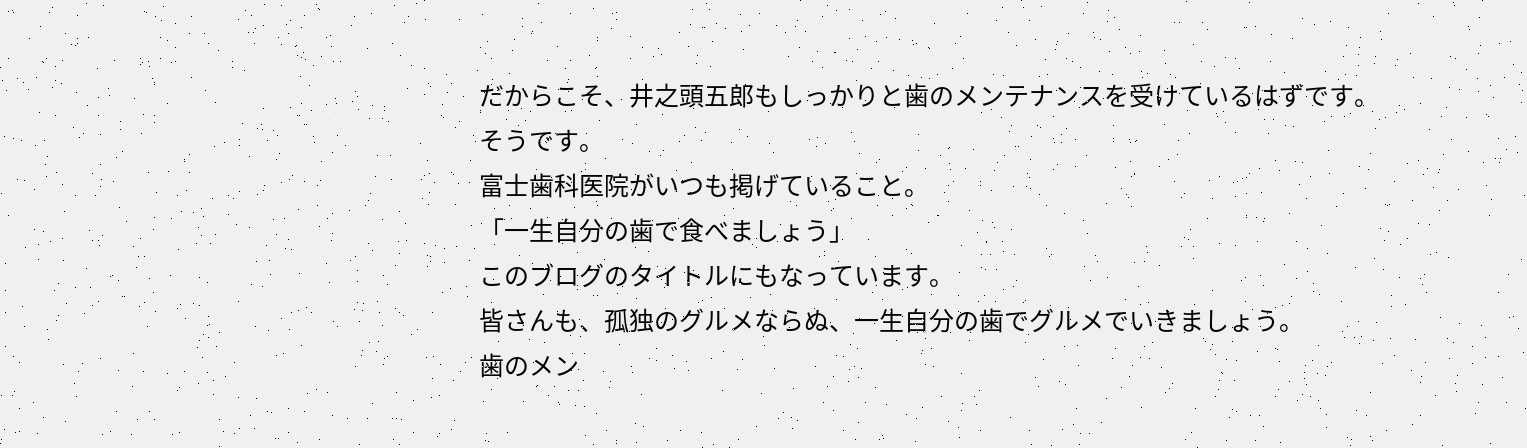だからこそ、井之頭五郎もしっかりと歯のメンテナンスを受けているはずです。
そうです。
富士歯科医院がいつも掲げていること。
「一生自分の歯で食べましょう」
このブログのタイトルにもなっています。
皆さんも、孤独のグルメならぬ、一生自分の歯でグルメでいきましょう。
歯のメン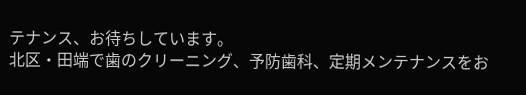テナンス、お待ちしています。
北区・田端で歯のクリーニング、予防歯科、定期メンテナンスをお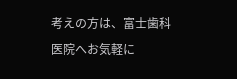考えの方は、富士歯科医院へお気軽に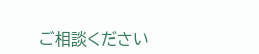ご相談ください